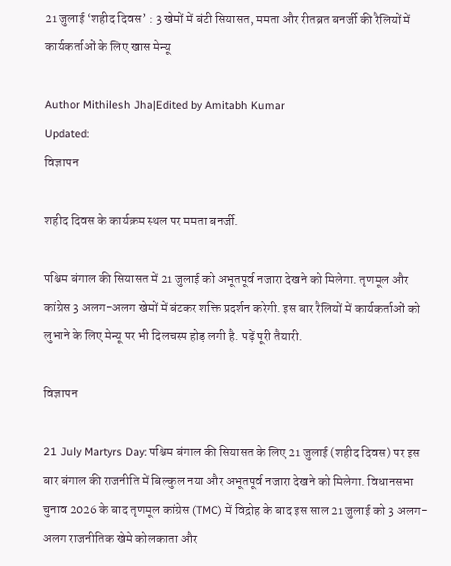21 जुलाई ‘शहीद दिवस’ : 3 खेमों में बंटी सियासत, ममता और रीतब्रत बनर्जी की रैलियों में कार्यकर्ताओं के लिए खास मेन्यू

Author Mithilesh Jha|Edited by Amitabh Kumar
Updated:
विज्ञापन

शहीद दिवस के कार्यक्रम स्थल पर ममता बनर्जी.

पश्चिम बंगाल की सियासत में 21 जुलाई को अभूतपूर्व नजारा देखने को मिलेगा. तृणमूल और कांग्रेस 3 अलग-अलग खेमों में बंटकर शक्ति प्रदर्शन करेगी. इस बार रैलियों में कार्यकर्ताओं को लुभाने के लिए मेन्यू पर भी दिलचस्प होड़ लगी है. पढ़ें पूरी तैयारी.

विज्ञापन

21 July Martyrs Day: पश्चिम बंगाल की सियासत के लिए 21 जुलाई (शहीद दिवस) पर इस बार बंगाल की राजनीति में बिल्कुल नया और अभूतपूर्व नजारा देखने को मिलेगा. विधानसभा चुनाव 2026 के बाद तृणमूल कांग्रेस (TMC) में विद्रोह के बाद इस साल 21 जुलाई को 3 अलग-अलग राजनीतिक खेमे कोलकाता और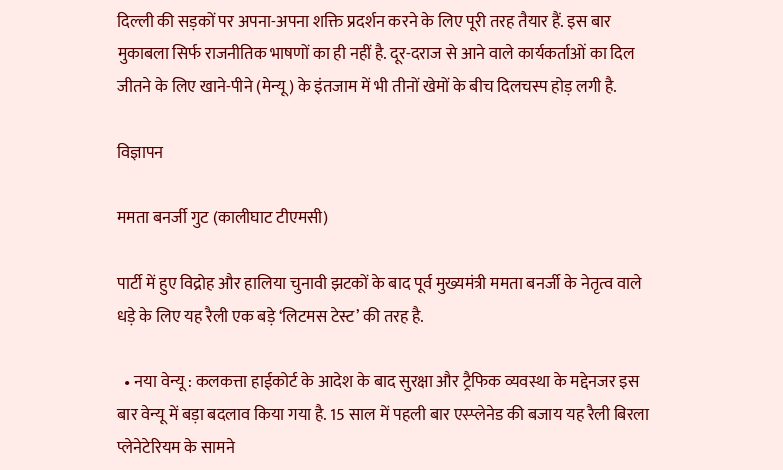दिल्ली की सड़कों पर अपना-अपना शक्ति प्रदर्शन करने के लिए पूरी तरह तैयार हैं. इस बार मुकाबला सिर्फ राजनीतिक भाषणों का ही नहीं है. दूर-दराज से आने वाले कार्यकर्ताओं का दिल जीतने के लिए खाने-पीने (मेन्यू) के इंतजाम में भी तीनों खेमों के बीच दिलचस्प होड़ लगी है.

विज्ञापन

ममता बनर्जी गुट (कालीघाट टीएमसी)

पार्टी में हुए विद्रोह और हालिया चुनावी झटकों के बाद पूर्व मुख्यमंत्री ममता बनर्जी के नेतृत्व वाले धड़े के लिए यह रैली एक बड़े ‘लिटमस टेस्ट’ की तरह है.

  • नया वेन्यू : कलकत्ता हाईकोर्ट के आदेश के बाद सुरक्षा और ट्रैफिक व्यवस्था के मद्देनजर इस बार वेन्यू में बड़ा बदलाव किया गया है. 15 साल में पहली बार एस्प्लेनेड की बजाय यह रैली बिरला प्लेनेटेरियम के सामने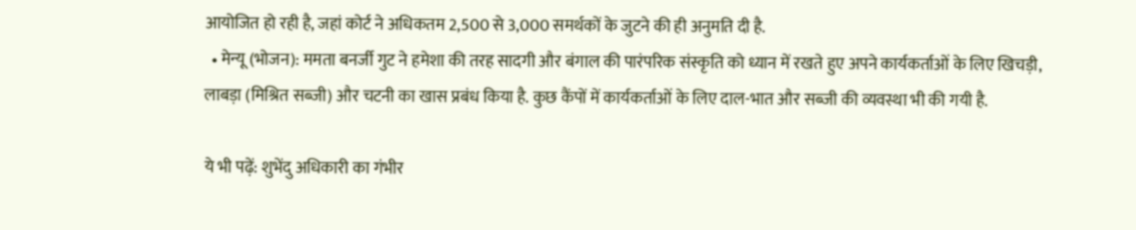आयोजित हो रही है, जहां कोर्ट ने अधिकतम 2,500 से 3,000 समर्थकों के जुटने की ही अनुमति दी है.
  • मेन्यू (भोजन): ममता बनर्जी गुट ने हमेशा की तरह सादगी और बंगाल की पारंपरिक संस्कृति को ध्यान में रखते हुए अपने कार्यकर्ताओं के लिए खिचड़ी, लाबड़ा (मिश्रित सब्जी) और चटनी का खास प्रबंध किया है. कुछ कैंपों में कार्यकर्ताओं के लिए दाल-भात और सब्जी की व्यवस्था भी की गयी है.

ये भी पढ़ें: शुभेंदु अधिकारी का गंभीर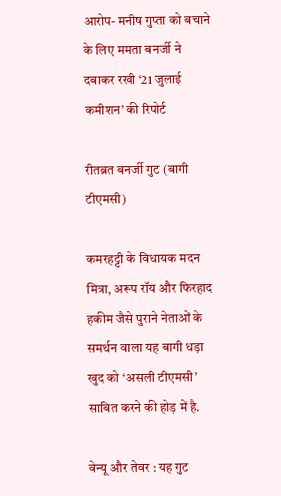आरोप- मनीष गुप्ता को बचाने के लिए ममता बनर्जी ने दबाकर रखी ‘21 जुलाई कमीशन’ की रिपोर्ट

रीतब्रत बनर्जी गुट (बागी टीएमसी)

कमरहट्टी के विधायक मदन मित्रा, अरूप रॉय और फिरहाद हकीम जैसे पुराने नेताओं के समर्थन वाला यह बागी धड़ा खुद को ‘असली टीएमसी’ साबित करने की होड़ में है.

वेन्यू और तेवर : यह गुट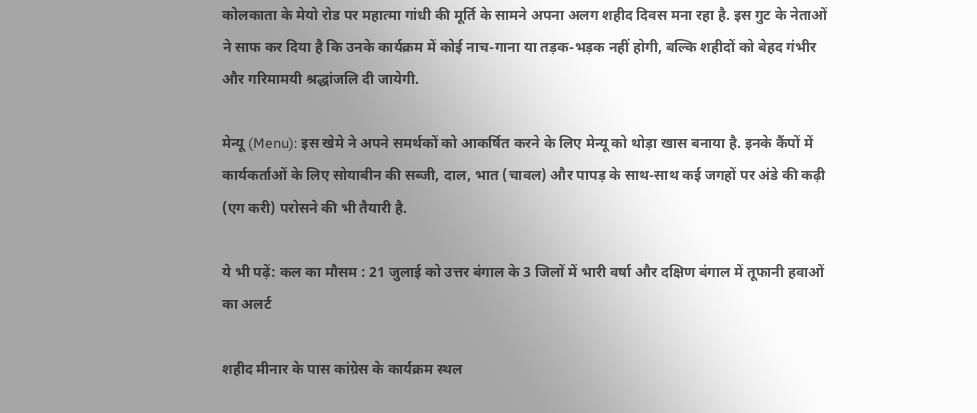कोलकाता के मेयो रोड पर महात्मा गांधी की मूर्ति के सामने अपना अलग शहीद दिवस मना रहा है. इस गुट के नेताओं ने साफ कर दिया है कि उनके कार्यक्रम में कोई नाच-गाना या तड़क-भड़क नहीं होगी, बल्कि शहीदों को बेहद गंभीर और गरिमामयी श्रद्धांजलि दी जायेगी.

मेन्यू (Menu): इस खेमे ने अपने समर्थकों को आकर्षित करने के लिए मेन्यू को थोड़ा खास बनाया है. इनके कैंपों में कार्यकर्ताओं के लिए सोयाबीन की सब्जी, दाल, भात (चावल) और पापड़ के साथ-साथ कई जगहों पर अंडे की कढ़ी (एग करी) परोसने की भी तैयारी है.

ये भी पढ़ें: कल का मौसम : 21 जुलाई को उत्तर बंगाल के 3 जिलों में भारी वर्षा और दक्षिण बंगाल में तूफानी हवाओं का अलर्ट

शहीद मीनार के पास कांग्रेस के कार्यक्रम स्थल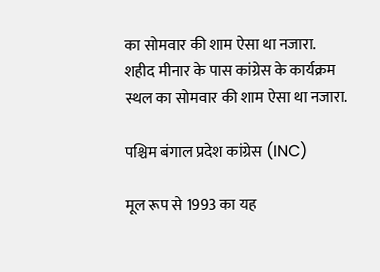का सोमवार की शाम ऐसा था नजारा.
शहीद मीनार के पास कांग्रेस के कार्यक्रम स्थल का सोमवार की शाम ऐसा था नजारा.

पश्चिम बंगाल प्रदेश कांग्रेस (INC)

मूल रूप से 1993 का यह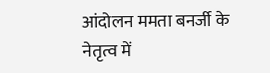आंदोलन ममता बनर्जी के नेतृत्व में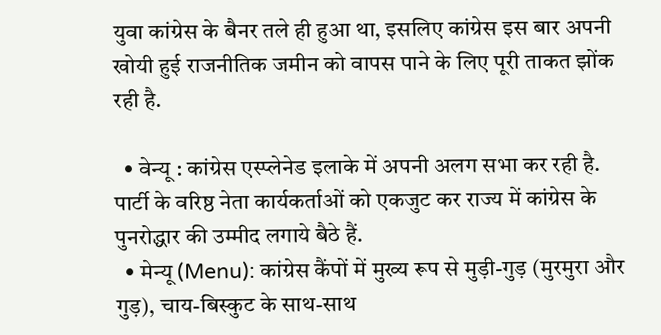युवा कांग्रेस के बैनर तले ही हुआ था, इसलिए कांग्रेस इस बार अपनी खोयी हुई राजनीतिक जमीन को वापस पाने के लिए पूरी ताकत झोंक रही है.

  • वेन्यू : कांग्रेस एस्प्लेनेड इलाके में अपनी अलग सभा कर रही है. पार्टी के वरिष्ठ नेता कार्यकर्ताओं को एकजुट कर राज्य में कांग्रेस के पुनरोद्धार की उम्मीद लगाये बैठे हैं.
  • मेन्यू (Menu): कांग्रेस कैंपों में मुख्य रूप से मुड़ी-गुड़ (मुरमुरा और गुड़), चाय-बिस्कुट के साथ-साथ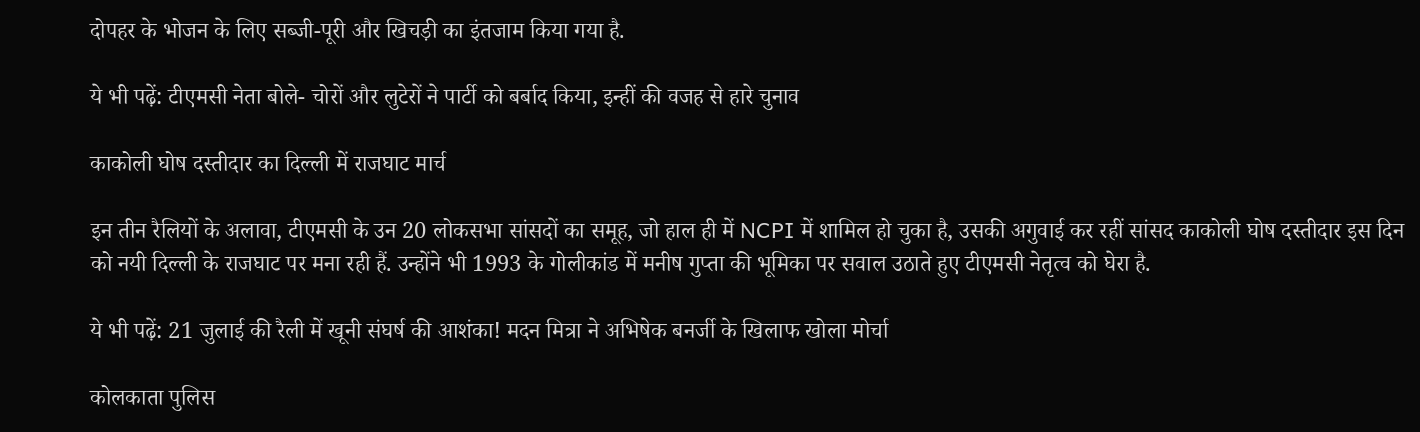दोपहर के भोजन के लिए सब्जी-पूरी और खिचड़ी का इंतजाम किया गया है.

ये भी पढ़ें: टीएमसी नेता बोले- चोरों और लुटेरों ने पार्टी को बर्बाद किया, इन्हीं की वजह से हारे चुनाव

काकोली घोष दस्तीदार का दिल्ली में राजघाट मार्च

इन तीन रैलियों के अलावा, टीएमसी के उन 20 लोकसभा सांसदों का समूह, जो हाल ही में NCPI में शामिल हो चुका है, उसकी अगुवाई कर रहीं सांसद काकोली घोष दस्तीदार इस दिन को नयी दिल्ली के राजघाट पर मना रही हैं. उन्होंने भी 1993 के गोलीकांड में मनीष गुप्ता की भूमिका पर सवाल उठाते हुए टीएमसी नेतृत्व को घेरा है.

ये भी पढ़ें: 21 जुलाई की रैली में खूनी संघर्ष की आशंका! मदन मित्रा ने अभिषेक बनर्जी के खिलाफ खोला मोर्चा

कोलकाता पुलिस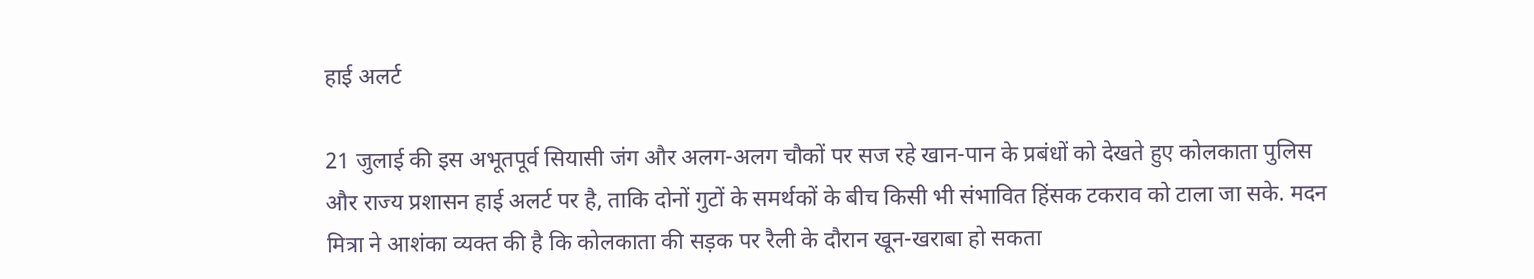हाई अलर्ट

21 जुलाई की इस अभूतपूर्व सियासी जंग और अलग-अलग चौकों पर सज रहे खान-पान के प्रबंधों को देखते हुए कोलकाता पुलिस और राज्य प्रशासन हाई अलर्ट पर है, ताकि दोनों गुटों के समर्थकों के बीच किसी भी संभावित हिंसक टकराव को टाला जा सके. मदन मित्रा ने आशंका व्यक्त की है कि कोलकाता की सड़क पर रैली के दौरान खून-खराबा हो सकता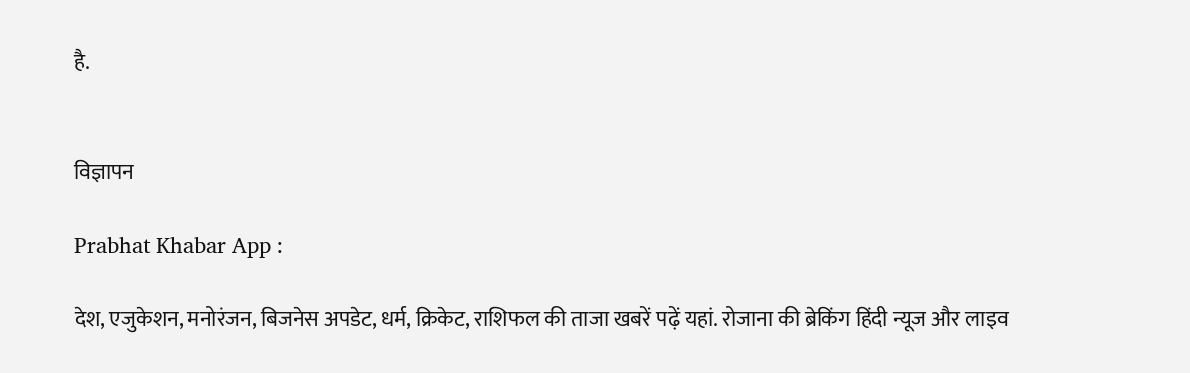है.


विज्ञापन

Prabhat Khabar App :

देश, एजुकेशन, मनोरंजन, बिजनेस अपडेट, धर्म, क्रिकेट, राशिफल की ताजा खबरें पढ़ें यहां. रोजाना की ब्रेकिंग हिंदी न्यूज और लाइव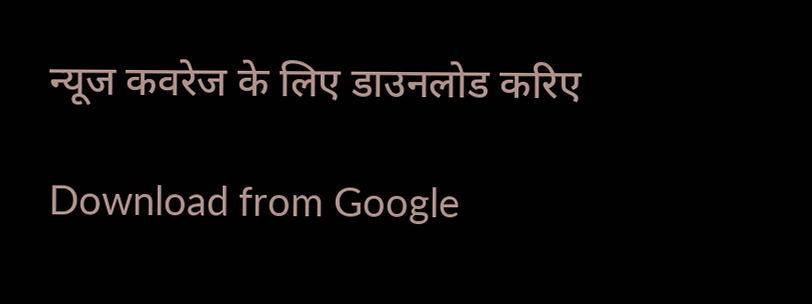न्यूज कवरेज के लिए डाउनलोड करिए

Download from Google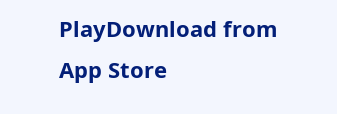PlayDownload from App Store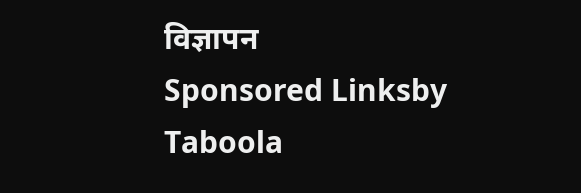विज्ञापन
Sponsored Linksby Taboola